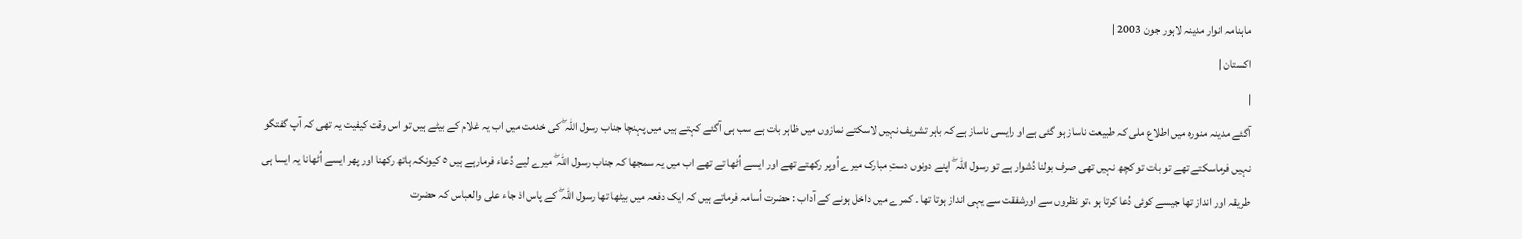ماہنامہ انوار مدینہ لاہور جون 2003 |
اكستان |
|
آگئے مدینہ منورہ میں اطلاع ملی کہ طبیعت ناساز ہو گئی ہے او رایسی ناساز ہے کہ باہر تشریف نہیں لاسکتے نمازوں میں ظاہر بات ہے سب ہی آگئے کہتے ہیں میں پہنچا جناب رسول اللہ ۖ کی خدمت میں اب یہ غلام کے بیٹے ہیں تو اس وقت کیفیت یہ تھی کہ آپ گفتگو نہیں فرماسکتے تھے تو بات تو کچھ نہیں تھی صرف بولنا دُشوار ہے تو رسول اللہ ۖ اپنے دونوں دستِ مبارک میرے اُوپر رکھتے تھے اور ایسے اُٹھا تے تھے اب میں یہ سمجھا کہ جناب رسول اللہ ۖ میرے لیے دُعاء فرمارہے ہیں ٥ کیونکہ ہاتھ رکھنا اور پھر ایسے اُٹھانا یہ ایسا ہی طریقہ اور انداز تھا جیسے کوئی دُعا کرتا ہو ،تو نظروں سے اورشفقت سے یہی انداز ہوتا تھا ۔ کمرے میں داخل ہونے کے آداب : حضرت اُسامہ فرماتے ہیں کہ ایک دفعہ میں بیٹھا تھا رسول اللہ ۖ کے پاس اذ جاء علی والعباس کہ حضرت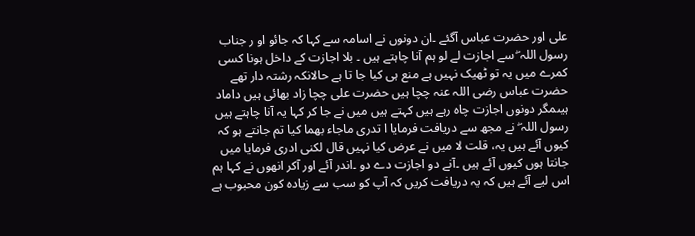علی اور حضرت عباس آگئے ۔ان دونوں نے اسامہ سے کہا کہ جائو او ر جناب رسول اللہ ۖ سے اجازت لے لو ہم آنا چاہتے ہیں ۔ بلا اجازت کے داخل ہونا کسی کمرے میں یہ تو ٹھیک نہیں ہے منع ہی کیا جا تا ہے حالانکہ رشتہ دار تھے حضرت عباس رضی اللہ عنہ چچا ہیں حضرت علی چچا زاد بھائی ہیں داماد ہیںمگر دونوں اجازت چاہ رہے ہیں کہتے ہیں میں نے جا کر کہا یہ آنا چاہتے ہیں رسول اللہ ۖ نے مجھ سے دریافت فرمایا ا تدری ماجاء بھما کیا تم جانتے ہو کہ کیوں آئے ہیں یہ، قلت لا میں نے عرض کیا نہیں قال لکنی ادری فرمایا میں جانتا ہوں کیوں آئے ہیں ۔آنے دو اجازت دے دو ۔اندر آئے اور آکر انھوں نے کہا ہم اس لیے آئے ہیں کہ یہ دریافت کریں کہ آپ کو سب سے زیادہ کون محبوب ہے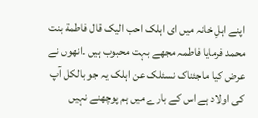اپنے اہلِ خانہ میں ای اہلک احب الیک قال فاطمة بنت محمد فرمایا فاطمہ مجھے بہت محبوب ہیں ۔انھوں نے عرض کیا ماجئناک نسئلک عن اہلک یہ جو بالکل آپ کی اولاد ہے اس کے بارے میں ہم پوچھنے نہیں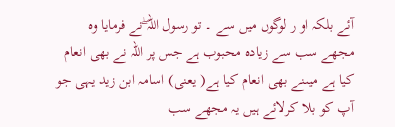آئے بلکہ او ر لوگوں میں سے ۔ تو رسول اللہ ۖنے فرمایا وہ مجھے سب سے زیادہ محبوب ہے جس پر اللہ نے بھی انعام کیا ہے میںنے بھی انعام کیا ہے( یعنی) اسامہ ابن زید یہی جو آپ کو بلا کرلائے ہیں یہ مجھے سب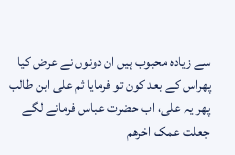سے زیادہ محبوب ہیں ان دونوں نے عرض کیا پھراس کے بعد کون تو فرمایا ثم علی ابن طالب پھر یہ علی، اب حضرت عباس فرمانے لگے جعلت عمک اخرھم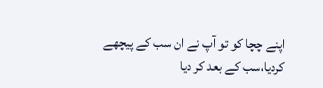اپنے چچا کو تو آپ نے ان سب کے پیچھے کردیا،سب کے بعد کر دیا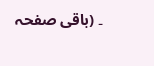۔ (باقی صفحہ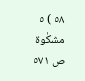٥٨ ) ٥ مشکٰوة ص ٥٧١